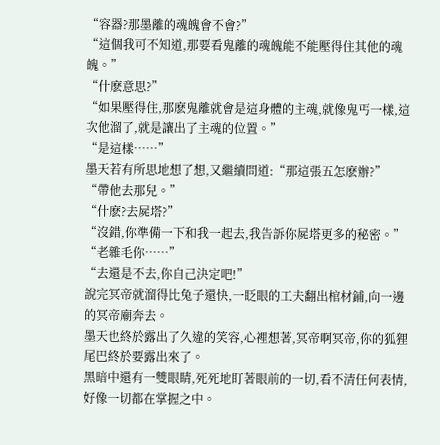“容器?那墨離的魂魄會不會?”
“這個我可不知道,那要看鬼離的魂魄能不能壓得住其他的魂魄。”
“什麽意思?”
“如果壓得住,那麽鬼離就會是這身體的主魂,就像鬼丐一樣,這次他溜了,就是讓出了主魂的位置。”
“是這樣……”
墨天若有所思地想了想,又繼續問道:“那這張五怎麽辦?”
“帶他去那兒。”
“什麽?去屍塔?”
“沒錯,你準備一下和我一起去,我告訴你屍塔更多的秘密。”
“老雜毛你……”
“去還是不去,你自己決定吧!”
說完冥帝就溜得比兔子還快,一眨眼的工夫翻出棺材鋪,向一邊的冥帝廟奔去。
墨天也終於露出了久違的笑容,心裡想著,冥帝啊冥帝,你的狐狸尾巴終於要露出來了。
黑暗中還有一雙眼睛,死死地盯著眼前的一切,看不清任何表情,好像一切都在掌握之中。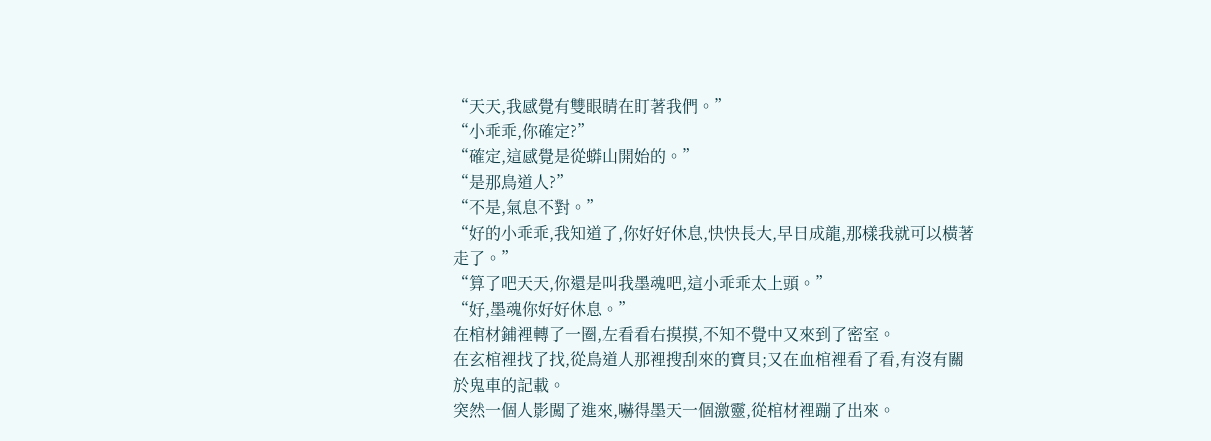“天天,我感覺有雙眼睛在盯著我們。”
“小乖乖,你確定?”
“確定,這感覺是從蟒山開始的。”
“是那鳥道人?”
“不是,氣息不對。”
“好的小乖乖,我知道了,你好好休息,快快長大,早日成龍,那樣我就可以橫著走了。”
“算了吧天天,你還是叫我墨魂吧,這小乖乖太上頭。”
“好,墨魂你好好休息。”
在棺材鋪裡轉了一圈,左看看右摸摸,不知不覺中又來到了密室。
在玄棺裡找了找,從鳥道人那裡搜刮來的寶貝;又在血棺裡看了看,有沒有關於鬼車的記載。
突然一個人影闖了進來,嚇得墨天一個激靈,從棺材裡蹦了出來。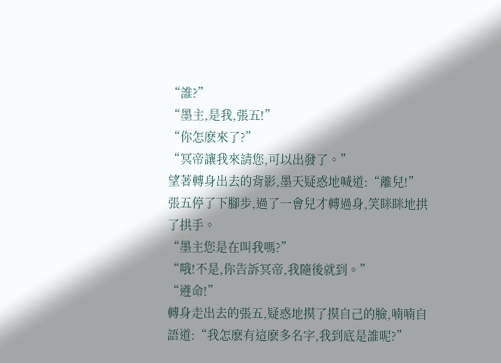“誰?”
“墨主,是我,張五!”
“你怎麽來了?”
“冥帝讓我來請您,可以出發了。”
望著轉身出去的背影,墨天疑惑地喊道:“離兒!”
張五停了下腳步,過了一會兒才轉過身,笑眯眯地拱了拱手。
“墨主您是在叫我嗎?”
“哦!不是,你告訴冥帝,我隨後就到。”
“遵命!”
轉身走出去的張五,疑惑地摸了摸自己的臉,喃喃自語道:“我怎麽有這麽多名字,我到底是誰呢?”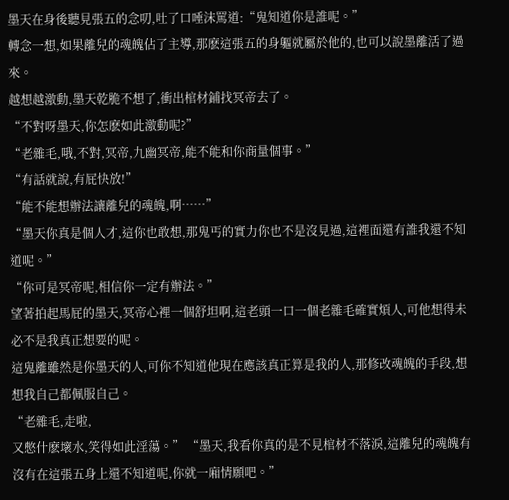墨天在身後聽見張五的念叨,吐了口唾沫罵道:“鬼知道你是誰呢。”
轉念一想,如果離兒的魂魄佔了主導,那麽這張五的身軀就屬於他的,也可以說墨離活了過來。
越想越激動,墨天乾脆不想了,衝出棺材鋪找冥帝去了。
“不對呀墨天,你怎麽如此激動呢?”
“老雜毛,哦,不對,冥帝,九幽冥帝,能不能和你商量個事。”
“有話就說,有屁快放!”
“能不能想辦法讓離兒的魂魄,啊……”
“墨天你真是個人才,這你也敢想,那鬼丐的實力你也不是沒見過,這裡面還有誰我還不知道呢。”
“你可是冥帝呢,相信你一定有辦法。”
望著拍起馬屁的墨天,冥帝心裡一個舒坦啊,這老頭一口一個老雜毛確實煩人,可他想得未必不是我真正想要的呢。
這鬼離雖然是你墨天的人,可你不知道他現在應該真正算是我的人,那修改魂魄的手段,想想我自己都佩服自己。
“老雜毛,走啦,
又憋什麽壞水,笑得如此淫蕩。” “墨天,我看你真的是不見棺材不落淚,這離兒的魂魄有沒有在這張五身上還不知道呢,你就一廂情願吧。”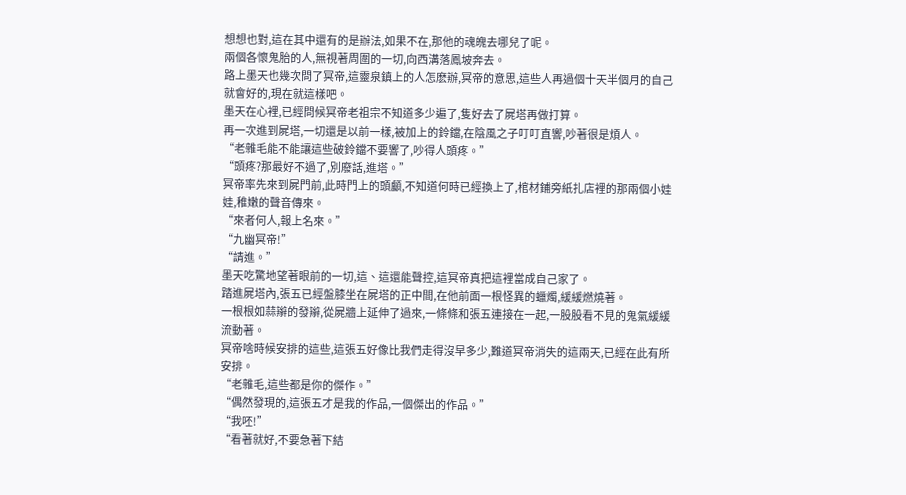想想也對,這在其中還有的是辦法,如果不在,那他的魂魄去哪兒了呢。
兩個各懷鬼胎的人,無視著周圍的一切,向西溝落鳳坡奔去。
路上墨天也幾次問了冥帝,這靈泉鎮上的人怎麽辦,冥帝的意思,這些人再過個十天半個月的自己就會好的,現在就這樣吧。
墨天在心裡,已經問候冥帝老祖宗不知道多少遍了,隻好去了屍塔再做打算。
再一次進到屍塔,一切還是以前一樣,被加上的鈴鐺,在陰風之子叮叮直響,吵著很是煩人。
“老雜毛能不能讓這些破鈴鐺不要響了,吵得人頭疼。”
“頭疼?那最好不過了,別廢話,進塔。”
冥帝率先來到屍門前,此時門上的頭顱,不知道何時已經換上了,棺材鋪旁紙扎店裡的那兩個小娃娃,稚嫩的聲音傳來。
“來者何人,報上名來。”
“九幽冥帝!”
“請進。”
墨天吃驚地望著眼前的一切,這、這還能聲控,這冥帝真把這裡當成自己家了。
踏進屍塔內,張五已經盤膝坐在屍塔的正中間,在他前面一根怪異的蠟燭,緩緩燃燒著。
一根根如蒜辮的發辮,從屍牆上延伸了過來,一條條和張五連接在一起,一股股看不見的鬼氣緩緩流動著。
冥帝啥時候安排的這些,這張五好像比我們走得沒早多少,難道冥帝消失的這兩天,已經在此有所安排。
“老雜毛,這些都是你的傑作。”
“偶然發現的,這張五才是我的作品,一個傑出的作品。”
“我呸!”
“看著就好,不要急著下結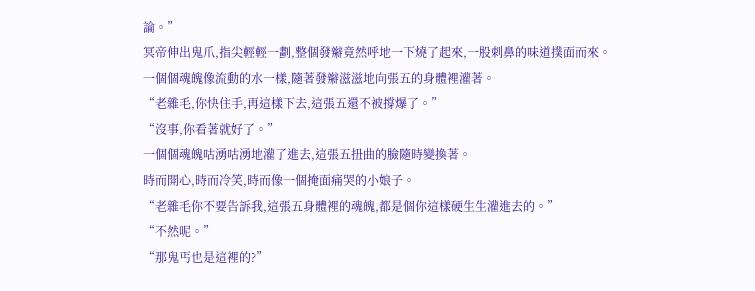論。”
冥帝伸出鬼爪,指尖輕輕一劃,整個發辮竟然呼地一下燒了起來,一股刺鼻的味道撲面而來。
一個個魂魄像流動的水一樣,隨著發辮滋滋地向張五的身體裡灌著。
“老雜毛,你快住手,再這樣下去,這張五還不被撐爆了。”
“沒事,你看著就好了。”
一個個魂魄咕湧咕湧地灌了進去,這張五扭曲的臉隨時變換著。
時而開心,時而冷笑,時而像一個掩面痛哭的小娘子。
“老雜毛你不要告訴我,這張五身體裡的魂魄,都是個你這樣硬生生灌進去的。”
“不然呢。”
“那鬼丐也是這裡的?”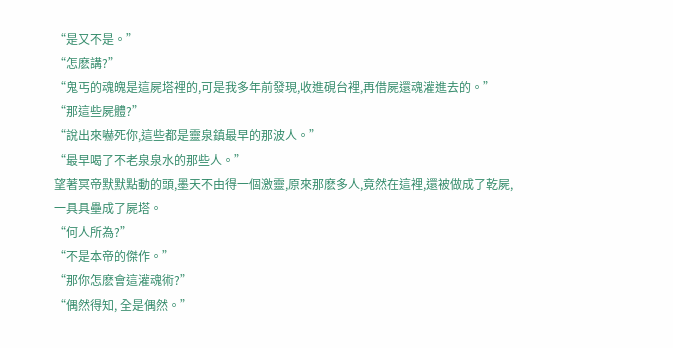“是又不是。”
“怎麽講?”
“鬼丐的魂魄是這屍塔裡的,可是我多年前發現,收進硯台裡,再借屍還魂灌進去的。”
“那這些屍體?”
“說出來嚇死你,這些都是靈泉鎮最早的那波人。”
“最早喝了不老泉泉水的那些人。”
望著冥帝默默點動的頭,墨天不由得一個激靈,原來那麽多人,竟然在這裡,還被做成了乾屍,一具具壘成了屍塔。
“何人所為?”
“不是本帝的傑作。”
“那你怎麽會這灌魂術?”
“偶然得知, 全是偶然。”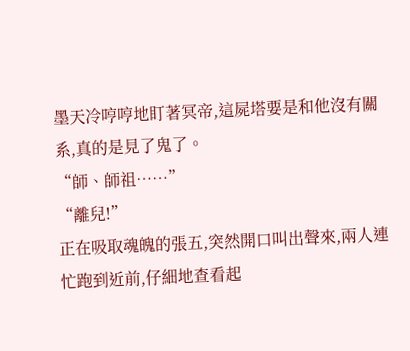墨天冷哼哼地盯著冥帝,這屍塔要是和他沒有關系,真的是見了鬼了。
“師、師祖……”
“離兒!”
正在吸取魂魄的張五,突然開口叫出聲來,兩人連忙跑到近前,仔細地查看起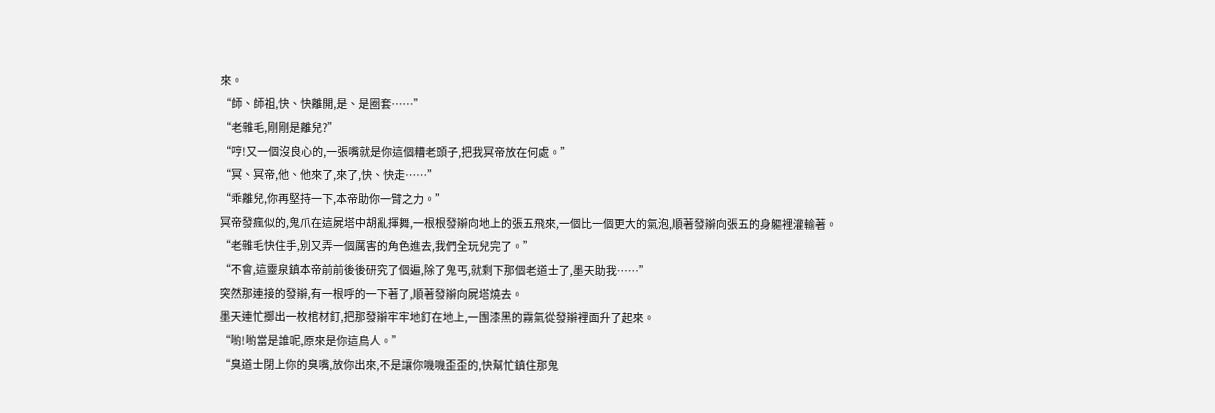來。
“師、師祖,快、快離開,是、是圈套……”
“老雜毛,剛剛是離兒?”
“哼!又一個沒良心的,一張嘴就是你這個糟老頭子,把我冥帝放在何處。”
“冥、冥帝,他、他來了,來了,快、快走……”
“乖離兒,你再堅持一下,本帝助你一臂之力。”
冥帝發瘋似的,鬼爪在這屍塔中胡亂揮舞,一根根發辮向地上的張五飛來,一個比一個更大的氣泡,順著發辮向張五的身軀裡灌輸著。
“老雜毛快住手,別又弄一個厲害的角色進去,我們全玩兒完了。”
“不會,這靈泉鎮本帝前前後後研究了個遍,除了鬼丐,就剩下那個老道士了,墨天助我……”
突然那連接的發辮,有一根呼的一下著了,順著發辮向屍塔燒去。
墨天連忙擲出一枚棺材釘,把那發辮牢牢地釘在地上,一團漆黑的霧氣從發辮裡面升了起來。
“喲!喲當是誰呢,原來是你這鳥人。”
“臭道士閉上你的臭嘴,放你出來,不是讓你嘰嘰歪歪的,快幫忙鎮住那鬼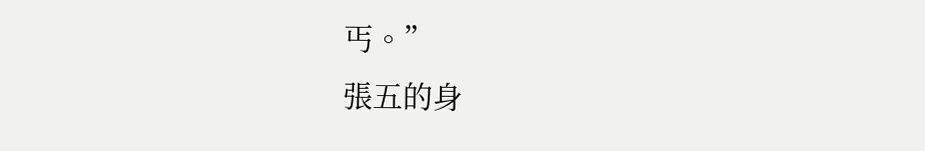丐。”
張五的身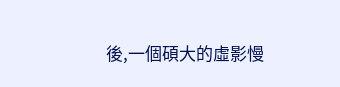後,一個碩大的虛影慢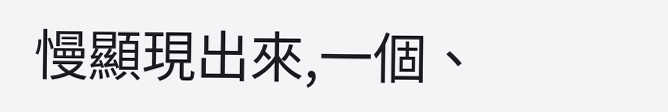慢顯現出來,一個、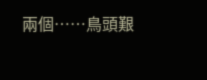兩個……鳥頭艱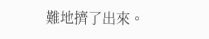難地擠了出來。